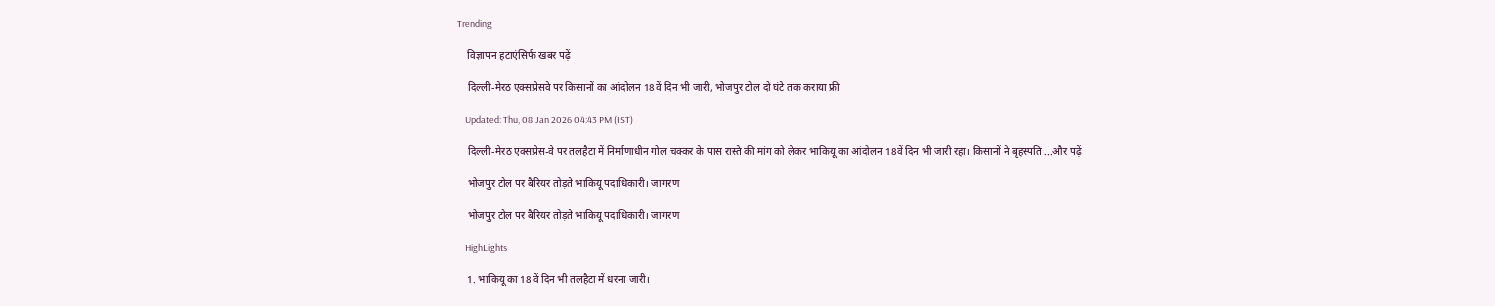Trending

    विज्ञापन हटाएंसिर्फ खबर पढ़ें

    दिल्ली-मेरठ एक्सप्रेसवे पर किसानों का आंदोलन 18वें दिन भी जारी, भोजपुर टोल दो घंटे तक कराया फ्री

    Updated: Thu, 08 Jan 2026 04:43 PM (IST)

    दिल्ली-मेरठ एक्सप्रेस-वे पर तलहैटा में निर्माणाधीन गोल चक्कर के पास रास्ते की मांग को लेकर भाकियू का आंदोलन 18वें दिन भी जारी रहा। किसानों ने बृहस्पति ...और पढ़ें

    भोजपुर टोल पर बैरियर तोड़ते भाकियू पदाधिकारी। जागरण

    भोजपुर टोल पर बैरियर तोड़ते भाकियू पदाधिकारी। जागरण

    HighLights

    1. भाकियू का 18वें दिन भी तलहैटा में धरना जारी।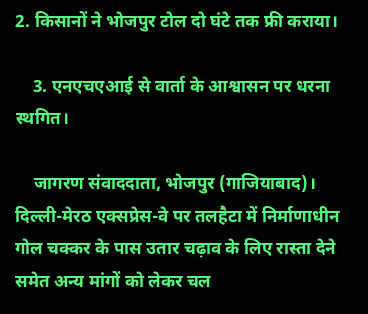2. किसानों ने भोजपुर टोल दो घंटे तक फ्री कराया।

    3. एनएचएआई से वार्ता के आश्वासन पर धरना स्थगित।

    जागरण संवाददाता, भोजपुर (गाजियाबाद)। दिल्ली-मेरठ एक्सप्रेस-वे पर तलहैटा में निर्माणाधीन गोल चक्कर के पास उतार चढ़ाव के लिए रास्ता देने समेत अन्य मांगों को लेकर चल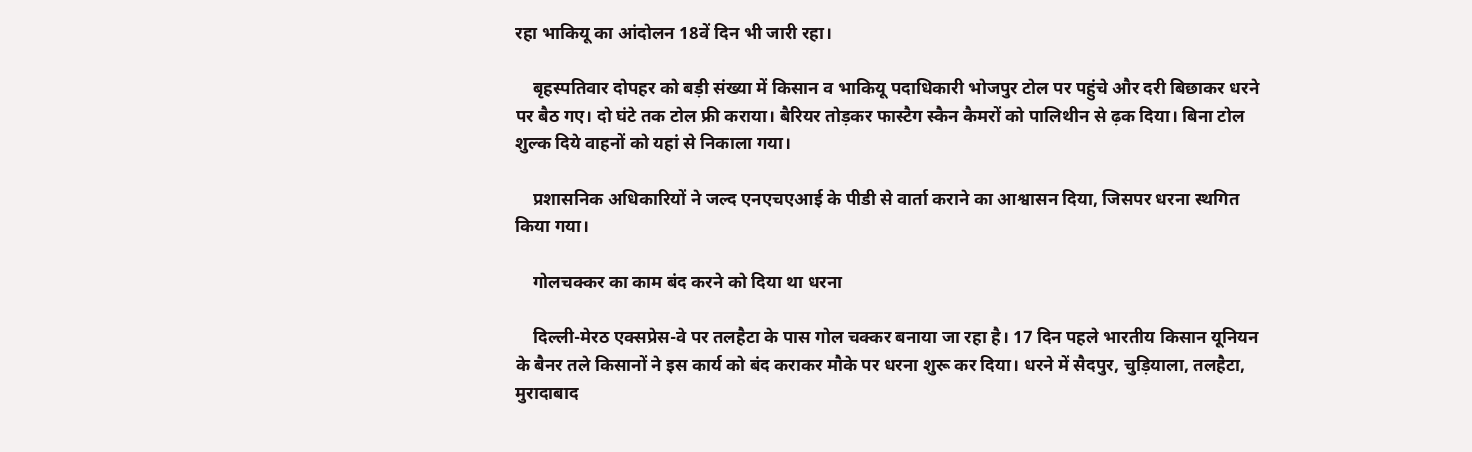रहा भाकियू का आंदोलन 18वें दिन भी जारी रहा।

    बृहस्पतिवार दोपहर को बड़ी संख्या में किसान व भाकियू पदाधिकारी भोजपुर टोल पर पहुंचे और दरी बिछाकर धरने पर बैठ गए। दो घंटे तक टोल फ्री कराया। बैरियर तोड़कर फास्टैग स्कैन कैमरों को पालिथीन से ढ़क दिया। बिना टोल शुल्क दिये वाहनों को यहां से निकाला गया।

    प्रशासनिक अधिकारियों ने जल्द एनएचएआई के पीडी से वार्ता कराने का आश्वासन दिया, जिसपर धरना स्थगित किया गया।

    गोलचक्कर का काम बंद करने को दिया था धरना

    दिल्ली-मेरठ एक्सप्रेस-वे पर तलहैटा के पास गोल चक्कर बनाया जा रहा है। 17 दिन पहले भारतीय किसान यूनियन के बैनर तले किसानों ने इस कार्य को बंद कराकर मौके पर धरना शुरू कर दिया। धरने में सैदपुर, चुड़ियाला, तलहैटा, मुरादाबाद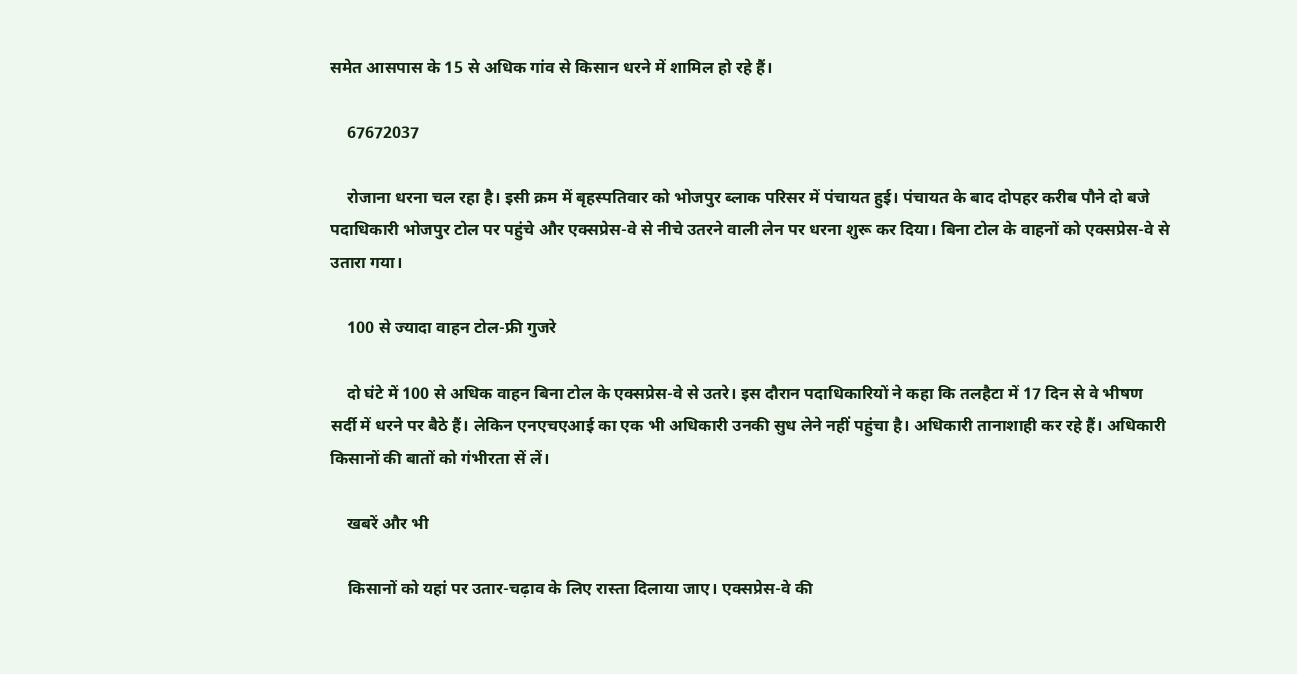समेत आसपास के 15 से अधिक गांव से किसान धरने में शामिल हो रहे हैं।

    67672037

    रोजाना धरना चल रहा है। इसी क्रम में बृहस्पतिवार को भोजपुर ब्लाक परिसर में पंचायत हुई। पंचायत के बाद दोपहर करीब पौने दो बजे पदाधिकारी भोजपुर टोल पर पहुंचे और एक्सप्रेस-वे से नीचे उतरने वाली लेन पर धरना शुरू कर दिया। बिना टोल के वाहनों को एक्सप्रेस-वे से उतारा गया।

    100 से ज्यादा वाहन टोल-फ्री गुजरे

    दो घंटे में 100 से अधिक वाहन बिना टोल के एक्सप्रेस-वे से उतरे। इस दौरान पदाधिकारियों ने कहा कि तलहैटा में 17 दिन से वे भीषण सर्दी में धरने पर बैठे हैं। लेकिन एनएचएआई का एक भी अधिकारी उनकी सुध लेने नहीं पहुंचा है। अधिकारी तानाशाही कर रहे हैं। अधिकारी किसानों की बातों को गंभीरता सें लें।

    खबरें और भी

    किसानों को यहां पर उतार-चढ़ाव के लिए रास्ता दिलाया जाए। एक्सप्रेस-वे की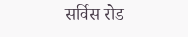सर्विस रोड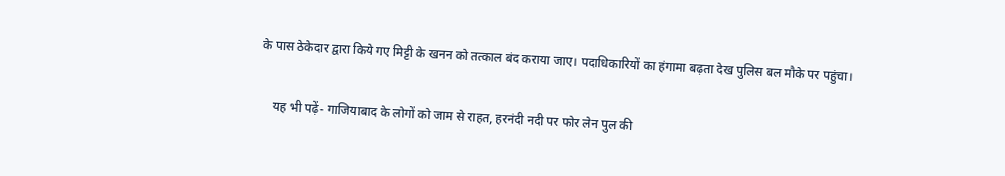के पास ठेकेदार द्वारा किये गए मिट्टी के खनन को तत्काल बंद कराया जाए। पदाधिकारियों का हंगामा बढ़ता देख पुलिस बल मौके पर पहुंचा।

    यह भी पढ़ें- गाजियाबाद के लोगों को जाम से राहत, हरनंदी नदी पर फोर लेन पुल की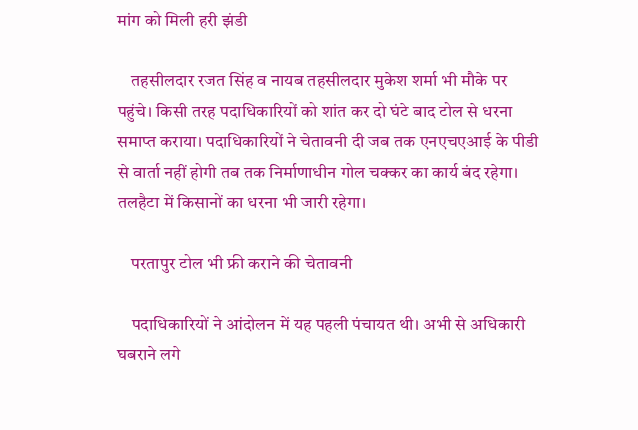मांग को मिली हरी झंडी

    तहसीलदार रजत सिंह व नायब तहसीलदार मुकेश शर्मा भी मौके पर पहुंचे। किसी तरह पदाधिकारियों को शांत कर दो घंटे बाद टोल से धरना समाप्त कराया। पदाधिकारियों ने चेतावनी दी जब तक एनएचएआई के पीडी से वार्ता नहीं होगी तब तक निर्माणाधीन गोल चक्कर का कार्य बंद रहेगा। तलहैटा में किसानों का धरना भी जारी रहेगा।

    परतापुर टोल भी फ्री कराने की चेतावनी

    पदाधिकारियों ने आंदोलन में यह पहली पंचायत थी। अभी से अधिकारी घबराने लगे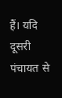हैं। यदि दूसरी पंचायत से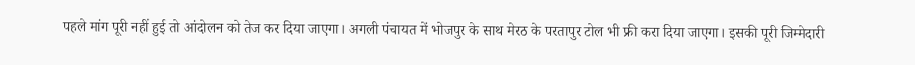पहले मांग पूरी नहीं हुई तो आंदोलन को तेज कर दिया जाएगा। अगली पंचायत में भोजपुर के साथ मेरठ के परतापुर टोल भी फ्री करा दिया जाएगा। इसकी पूरी जिम्मेदारी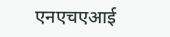एनएचएआई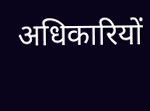अधिकारियों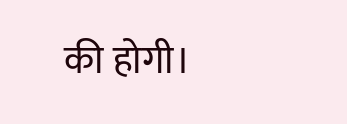की होगी।